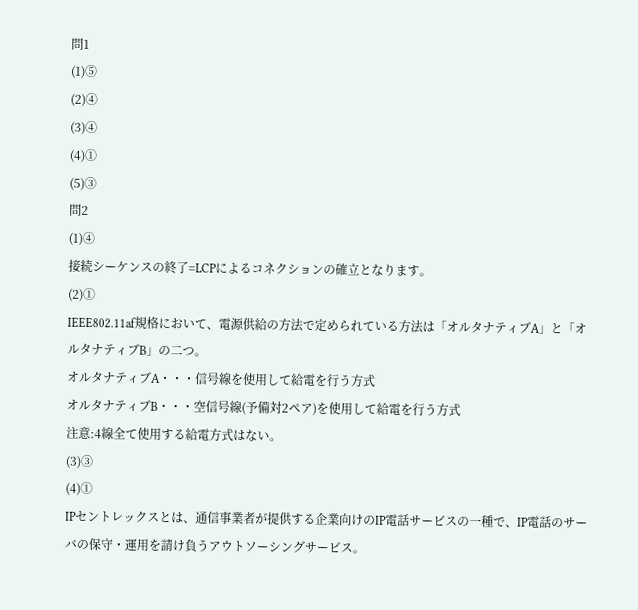問1
(1)⑤
(2)④
(3)④
(4)①
(5)③
問2
(1)④
接続シーケンスの終了=LCPによるコネクションの確立となります。
(2)①
IEEE802.11af規格において、電源供給の方法で定められている方法は「オルタナティブA」と「オルタナティブB」の二つ。
オルタナティブA・・・信号線を使用して給電を行う方式
オルタナティブB・・・空信号線(予備対2ペア)を使用して給電を行う方式
注意:4線全て使用する給電方式はない。
(3)③
(4)①
IPセントレックスとは、通信事業者が提供する企業向けのIP電話サービスの一種で、IP電話のサーバの保守・運用を請け負うアウトソーシングサービス。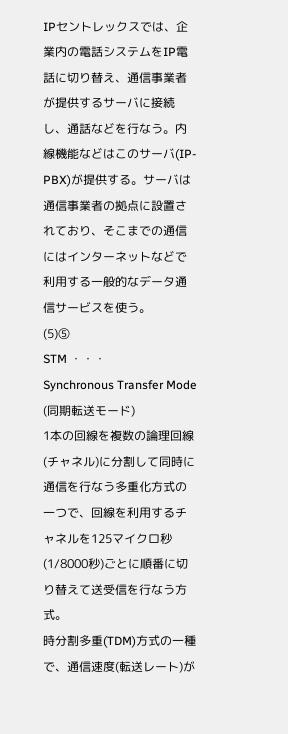IPセントレックスでは、企業内の電話システムをIP電話に切り替え、通信事業者が提供するサーバに接続し、通話などを行なう。内線機能などはこのサーバ(IP-PBX)が提供する。サーバは通信事業者の拠点に設置されており、そこまでの通信にはインターネットなどで利用する一般的なデータ通信サービスを使う。
(5)⑤
STM ・・・
Synchronous Transfer Mode (同期転送モード)
1本の回線を複数の論理回線(チャネル)に分割して同時に通信を行なう多重化方式の一つで、回線を利用するチャネルを125マイクロ秒(1/8000秒)ごとに順番に切り替えて送受信を行なう方式。
時分割多重(TDM)方式の一種で、通信速度(転送レート)が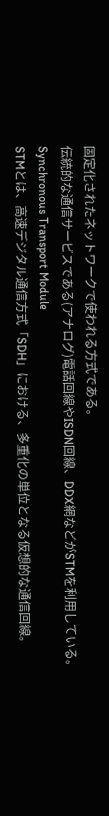固定化されたネットワークで使われる方式である。
伝統的な通信サービスである(アナログ)電話回線やISDN回線、DDX網などがSTMを利用している。
Synchronous Transport Module
STMとは、高速デジタル通信方式「SDH」における、多重化の単位となる仮想的な通信回線。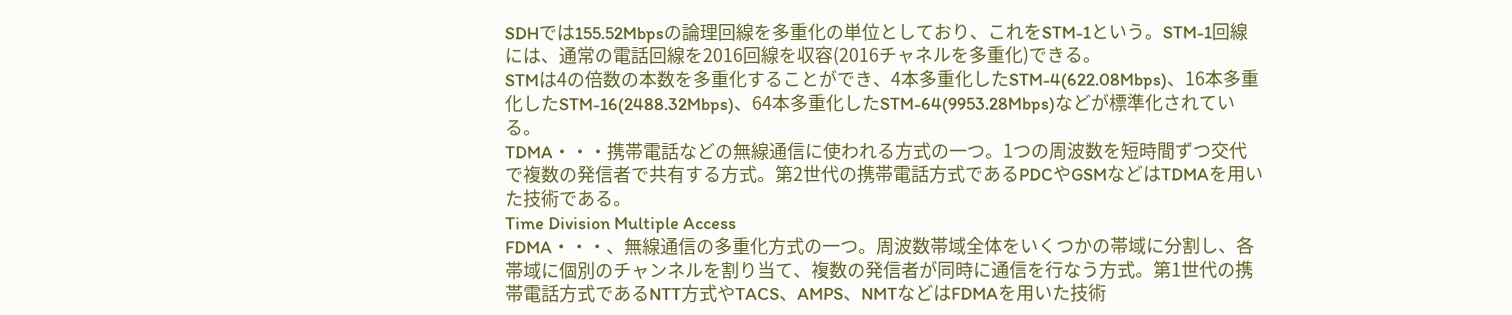SDHでは155.52Mbpsの論理回線を多重化の単位としており、これをSTM-1という。STM-1回線には、通常の電話回線を2016回線を収容(2016チャネルを多重化)できる。
STMは4の倍数の本数を多重化することができ、4本多重化したSTM-4(622.08Mbps)、16本多重化したSTM-16(2488.32Mbps)、64本多重化したSTM-64(9953.28Mbps)などが標準化されている。
TDMA・・・携帯電話などの無線通信に使われる方式の一つ。1つの周波数を短時間ずつ交代で複数の発信者で共有する方式。第2世代の携帯電話方式であるPDCやGSMなどはTDMAを用いた技術である。
Time Division Multiple Access
FDMA・・・、無線通信の多重化方式の一つ。周波数帯域全体をいくつかの帯域に分割し、各帯域に個別のチャンネルを割り当て、複数の発信者が同時に通信を行なう方式。第1世代の携帯電話方式であるNTT方式やTACS、AMPS、NMTなどはFDMAを用いた技術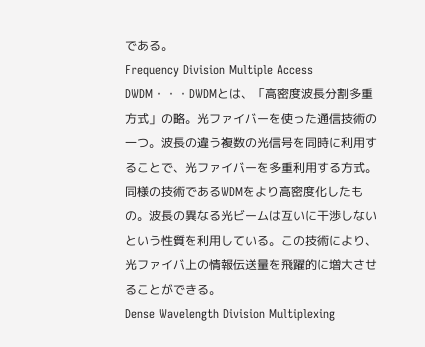である。
Frequency Division Multiple Access
DWDM・・・DWDMとは、「高密度波長分割多重方式」の略。光ファイバーを使った通信技術の一つ。波長の違う複数の光信号を同時に利用することで、光ファイバーを多重利用する方式。同様の技術であるWDMをより高密度化したもの。波長の異なる光ビームは互いに干渉しないという性質を利用している。この技術により、光ファイバ上の情報伝送量を飛躍的に増大させることができる。
Dense Wavelength Division Multiplexing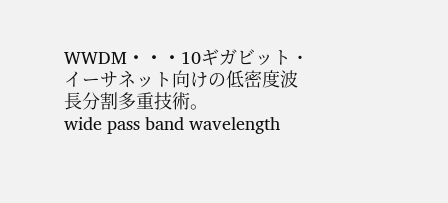WWDM・・・10ギガビット・イーサネット向けの低密度波長分割多重技術。
wide pass band wavelength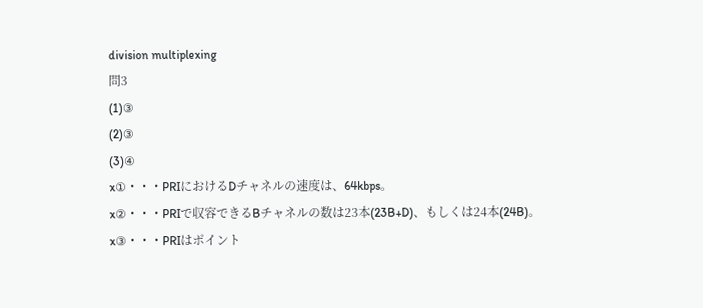division multiplexing
問3
(1)③
(2)③
(3)④
x①・・・PRIにおけるDチャネルの速度は、64kbps。
x②・・・PRIで収容できるBチャネルの数は23本(23B+D)、もしくは24本(24B)。
x③・・・PRIはポイント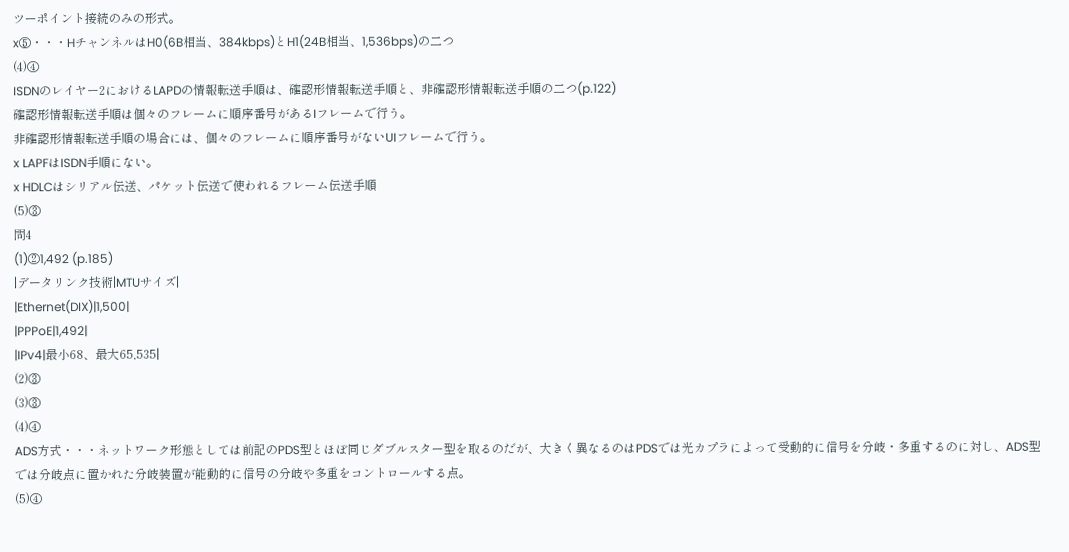ツーポイント接続のみの形式。
x⑤・・・HチャンネルはH0(6B相当、384kbps)とH1(24B相当、1,536bps)の二つ
(4)④
ISDNのレイヤー2におけるLAPDの情報転送手順は、確認形情報転送手順と、非確認形情報転送手順の二つ(p.122)
確認形情報転送手順は個々のフレームに順序番号があるIフレームで行う。
非確認形情報転送手順の場合には、個々のフレームに順序番号がないUIフレームで行う。
x LAPFはISDN手順にない。
x HDLCはシリアル伝送、パケット伝送で使われるフレーム伝送手順
(5)③
問4
(1)②1,492 (p.185)
|データリンク技術|MTUサイズ|
|Ethernet(DIX)|1,500|
|PPPoE|1,492|
|IPv4|最小68、最大65,535|
(2)③
(3)③
(4)④
ADS方式・・・ネットワーク形態としては前記のPDS型とほぼ同じダブルスター型を取るのだが、大きく異なるのはPDSでは光カプラによって受動的に信号を分岐・多重するのに対し、ADS型では分岐点に置かれた分岐装置が能動的に信号の分岐や多重をコントロールする点。
(5)④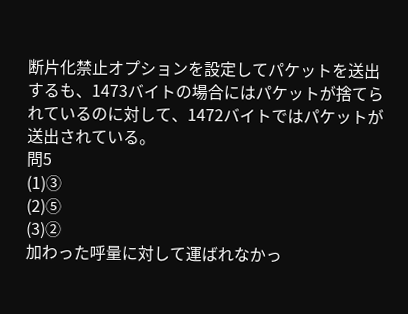断片化禁止オプションを設定してパケットを送出するも、1473バイトの場合にはパケットが捨てられているのに対して、1472バイトではパケットが送出されている。
問5
(1)③
(2)⑤
(3)②
加わった呼量に対して運ばれなかっ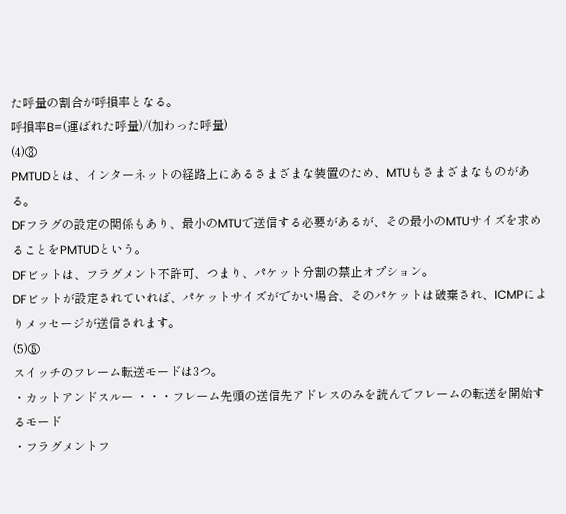た呼量の割合が呼損率となる。
呼損率B=(運ばれた呼量)/(加わった呼量)
(4)③
PMTUDとは、インターネットの経路上にあるさまざまな装置のため、MTUもさまざまなものがある。
DFフラグの設定の関係もあり、最小のMTUで送信する必要があるが、その最小のMTUサイズを求めることをPMTUDという。
DFビットは、フラグメント不許可、つまり、パケット分割の禁止オプション。
DFビットが設定されていれば、パケットサイズがでかい場合、そのパケットは破棄され、ICMPによりメッセージが送信されます。
(5)⑤
スイッチのフレーム転送モードは3つ。
・カットアンドスルー ・・・フレーム先頭の送信先アドレスのみを読んでフレームの転送を開始するモード
・フラグメントフ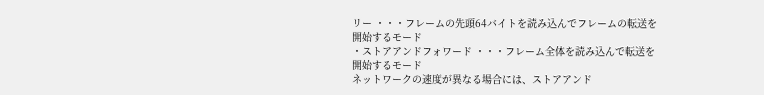リー ・・・フレームの先頭64バイトを読み込んでフレームの転送を開始するモード
・ストアアンドフォワード ・・・フレーム全体を読み込んで転送を開始するモード
ネットワークの速度が異なる場合には、ストアアンド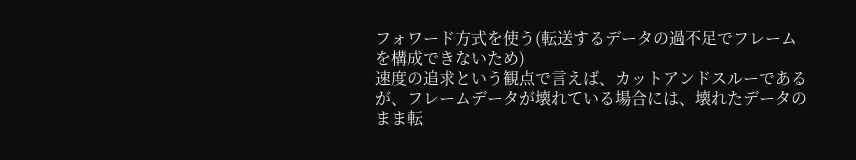フォワード方式を使う(転送するデータの過不足でフレームを構成できないため)
速度の追求という観点で言えば、カットアンドスルーであるが、フレームデータが壊れている場合には、壊れたデータのまま転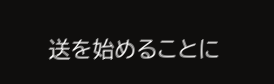送を始めることに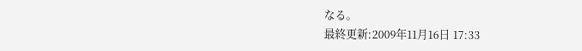なる。
最終更新:2009年11月16日 17:33